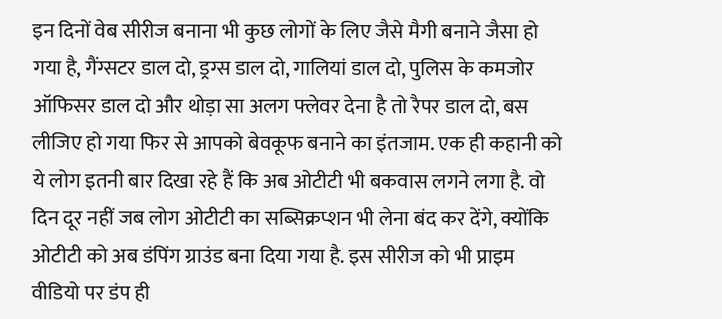इन दिनों वेब सीरीज बनाना भी कुछ लोगों के लिए जैसे मैगी बनाने जैसा हो गया है, गैंग्सटर डाल दो, ड्रग्स डाल दो, गालियां डाल दो, पुलिस के कमजोर ऑफिसर डाल दो और थोड़ा सा अलग फ्लेवर देना है तो रैपर डाल दो, बस लीजिए हो गया फिर से आपको बेवकूफ बनाने का इंतजाम. एक ही कहानी को ये लोग इतनी बार दिखा रहे हैं कि अब ओटीटी भी बकवास लगने लगा है. वो दिन दूर नहीं जब लोग ओटीटी का सब्सिक्रप्शन भी लेना बंद कर देंगे, क्योंकि ओटीटी को अब डंपिंग ग्राउंड बना दिया गया है. इस सीरीज को भी प्राइम वीडियो पर डंप ही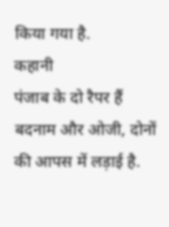किया गया है.
कहानी
पंजाब के दो रैपर हैं बदनाम और ओजी, दोनों की आपस में लड़ाई है.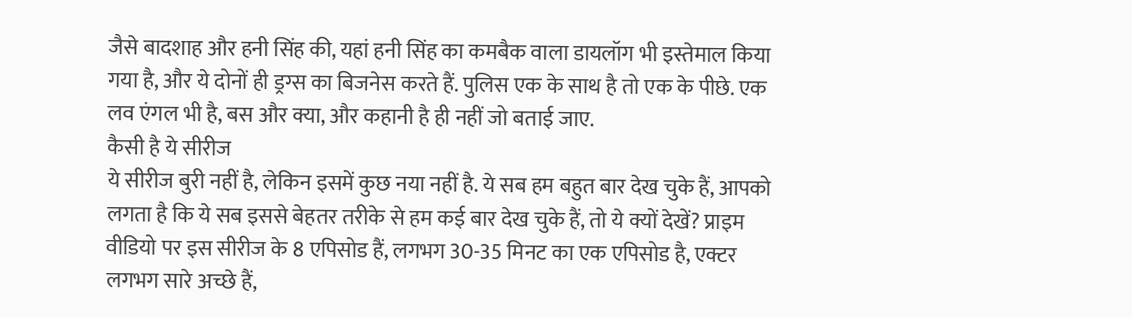जैसे बादशाह और हनी सिंह की, यहां हनी सिंह का कमबैक वाला डायलॉग भी इस्तेमाल किया गया है, और ये दोनों ही ड्रग्स का बिजनेस करते हैं. पुलिस एक के साथ है तो एक के पीछे. एक लव एंगल भी है, बस और क्या, और कहानी है ही नहीं जो बताई जाए.
कैसी है ये सीरीज
ये सीरीज बुरी नहीं है, लेकिन इसमें कुछ नया नहीं है. ये सब हम बहुत बार देख चुके हैं, आपको लगता है कि ये सब इससे बेहतर तरीके से हम कई बार देख चुके हैं, तो ये क्यों देखें? प्राइम वीडियो पर इस सीरीज के 8 एपिसोड हैं, लगभग 30-35 मिनट का एक एपिसोड है, एक्टर लगभग सारे अच्छे हैं,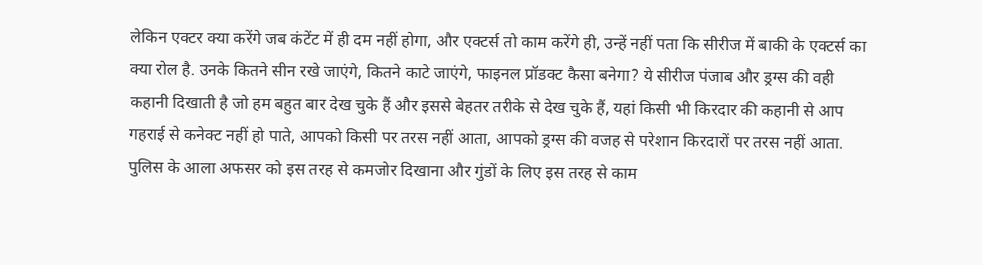लेकिन एक्टर क्या करेंगे जब कंटेंट में ही दम नहीं होगा, और एक्टर्स तो काम करेंगे ही, उन्हें नहीं पता कि सीरीज में बाकी के एक्टर्स का क्या रोल है. उनके कितने सीन रखे जाएंगे, कितने काटे जाएंगे, फाइनल प्रॉडक्ट कैसा बनेगा? ये सीरीज पंजाब और ड्रग्स की वही कहानी दिखाती है जो हम बहुत बार देख चुके हैं और इससे बेहतर तरीके से देख चुके हैं, यहां किसी भी किरदार की कहानी से आप गहराई से कनेक्ट नहीं हो पाते, आपको किसी पर तरस नहीं आता, आपको ड्रग्स की वजह से परेशान किरदारों पर तरस नहीं आता. पुलिस के आला अफसर को इस तरह से कमजोर दिखाना और गुंडों के लिए इस तरह से काम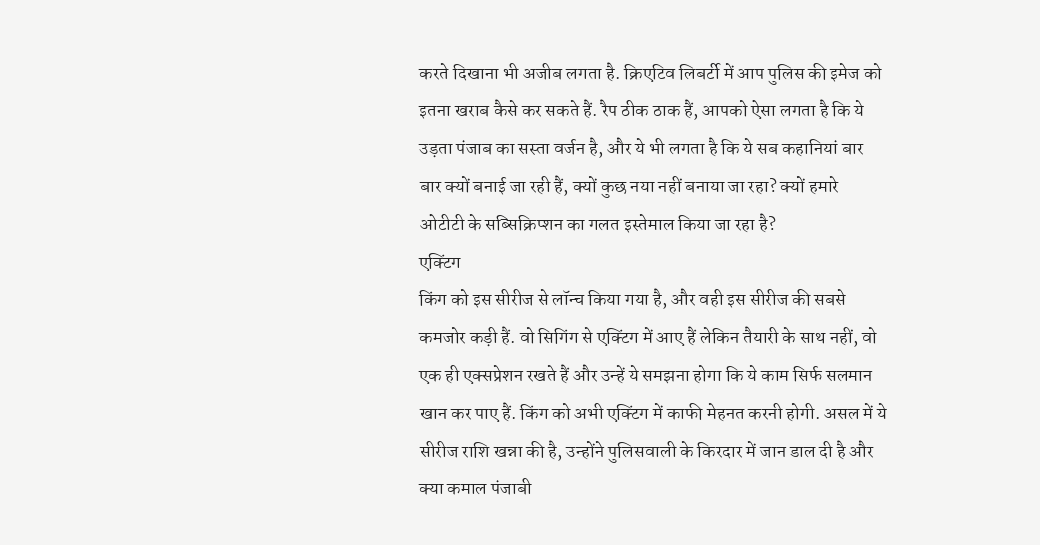करते दिखाना भी अजीब लगता है. क्रिएटिव लिबर्टी में आप पुलिस की इमेज को इतना खराब कैसे कर सकते हैं. रैप ठीक ठाक हैं, आपको ऐसा लगता है कि ये उड़ता पंजाब का सस्ता वर्जन है, और ये भी लगता है कि ये सब कहानियां बार बार क्यों बनाई जा रही हैं, क्यों कुछ नया नहीं बनाया जा रहा? क्यों हमारे ओटीटी के सब्सिक्रिप्शन का गलत इस्तेमाल किया जा रहा है?
एक्टिंग
किंग को इस सीरीज से लॉन्च किया गया है, और वही इस सीरीज की सबसे कमजोर कड़ी हैं. वो सिगिंग से एक्टिंग में आए हैं लेकिन तैयारी के साथ नहीं, वो एक ही एक्सप्रेशन रखते हैं और उन्हें ये समझना होगा कि ये काम सिर्फ सलमान खान कर पाए हैं. किंग को अभी एक्टिंग में काफी मेहनत करनी होगी. असल में ये सीरीज राशि खन्ना की है, उन्होंने पुलिसवाली के किरदार में जान डाल दी है और क्या कमाल पंजाबी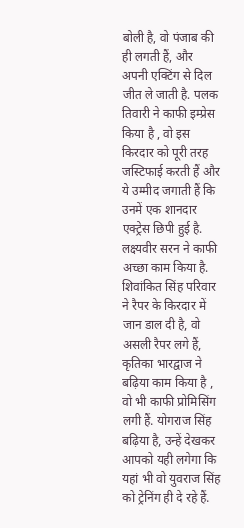बोली है, वो पंजाब की ही लगती हैं, और अपनी एक्टिंग से दिल जीत ले जाती है. पलक तिवारी ने काफी इम्प्रेस किया है , वो इस किरदार को पूरी तरह जस्टिफाई करती हैं और ये उम्मीद जगाती हैं कि उनमें एक शानदार एक्ट्रेस छिपी हुई है. लक्ष्यवीर सरन ने काफी अच्छा काम किया है. शिवांकित सिंह परिवार ने रैपर के किरदार में जान डाल दी है, वो असली रैपर लगे हैं, कृतिका भारद्वाज ने बढ़िया काम किया है , वो भी काफी प्रोमिसिंग लगी हैं. योगराज सिंह बढ़िया है, उन्हें देखकर आपको यही लगेगा कि यहां भी वो युवराज सिंह को ट्रेनिंग ही दे रहे हैं.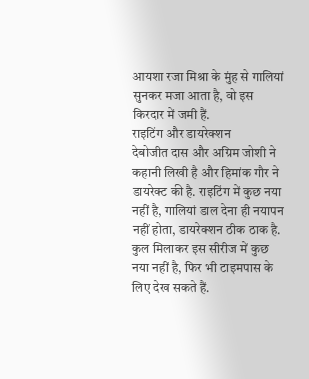आयशा रजा मिश्रा के मुंह से गालियां सुनकर मजा आता है, वो इस किरदार में जमी हैं.
राइटिंग और डायरेक्शन
देबोजीत दास और अग्रिम जोशी ने कहानी लिखी है और हिमांक गौर ने डायरेक्ट की है. राइटिंग में कुछ नया नहीं है, गालियां डाल देना ही नयापन नहीं होता, डायरेक्शन ठीक ठाक है.
कुल मिलाकर इस सीरीज में कुछ नया नहीं है, फिर भी टाइमपास के लिए देख सकते हैं.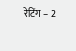रेटिंग – 2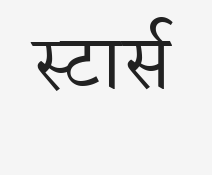स्टार्स